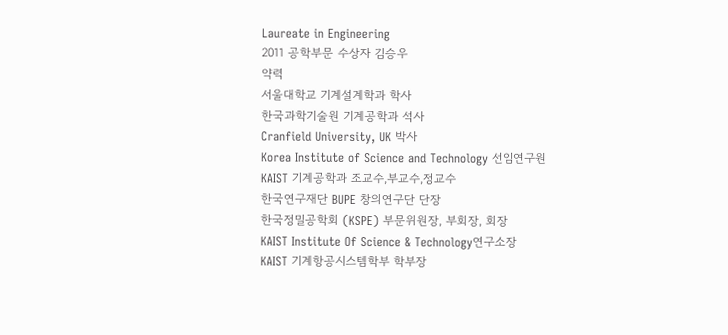Laureate in Engineering
2011 공학부문 수상자 김승우
약력
서울대학교 기계설계학과 학사
한국과학기술원 기계공학과 석사
Cranfield University, UK 박사
Korea Institute of Science and Technology 선임연구원
KAIST 기계공학과 조교수,부교수,정교수
한국연구재단 BUPE 창의연구단 단장
한국정밀공학회 (KSPE) 부문위원장, 부회장, 회장
KAIST Institute Of Science & Technology연구소장
KAIST 기계항공시스템학부 학부장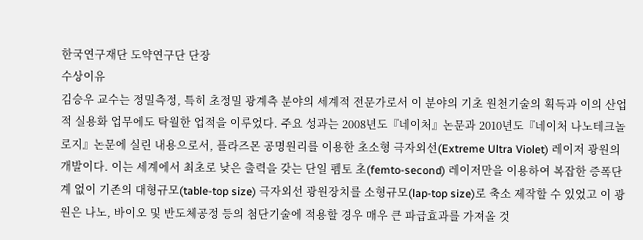한국연구재단 도약연구단 단장
수상이유
김승우 교수는 정밀측정, 특히 초정밀 광계측 분야의 세계적 전문가로서 이 분야의 기초 원천기술의 획득과 이의 산업적 실용화 업무에도 탁월한 업적을 이루었다. 주요 성과는 2008년도『네이처』논문과 2010년도『네이처 나노테크놀로지』논문에 실린 내용으로서, 플라즈몬 공명원리를 이용한 초소형 극자외선(Extreme Ultra Violet) 레이저 광원의 개발이다. 이는 세계에서 최초로 낮은 출력을 갖는 단일 펨토 초(femto-second) 레이저만을 이용하여 복잡한 증폭단계 없이 기존의 대형규모(table-top size) 극자외선 광원장치를 소형규모(lap-top size)로 축소 제작할 수 있었고 이 광원은 나노, 바이오 및 반도체공정 등의 첨단기술에 적용할 경우 매우 큰 파급효과를 가져올 것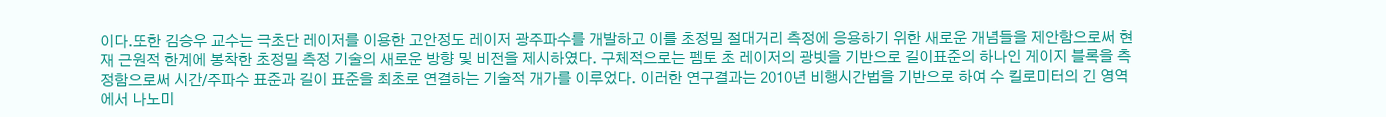이다.또한 김승우 교수는 극초단 레이저를 이용한 고안정도 레이저 광주파수를 개발하고 이를 초정밀 절대거리 측정에 응용하기 위한 새로운 개념들을 제안함으로써 현재 근원적 한계에 봉착한 초정밀 측정 기술의 새로운 방향 및 비전을 제시하였다. 구체적으로는 펨토 초 레이저의 광빗을 기반으로 길이표준의 하나인 게이지 블록을 측정함으로써 시간/주파수 표준과 길이 표준을 최초로 연결하는 기술적 개가를 이루었다. 이러한 연구결과는 2010년 비행시간법을 기반으로 하여 수 킬로미터의 긴 영역에서 나노미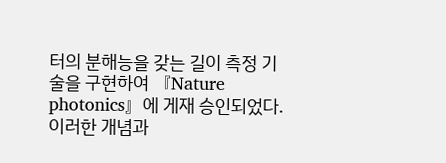터의 분해능을 갖는 길이 측정 기술을 구현하여 『Nature photonics』에 게재 승인되었다. 이러한 개념과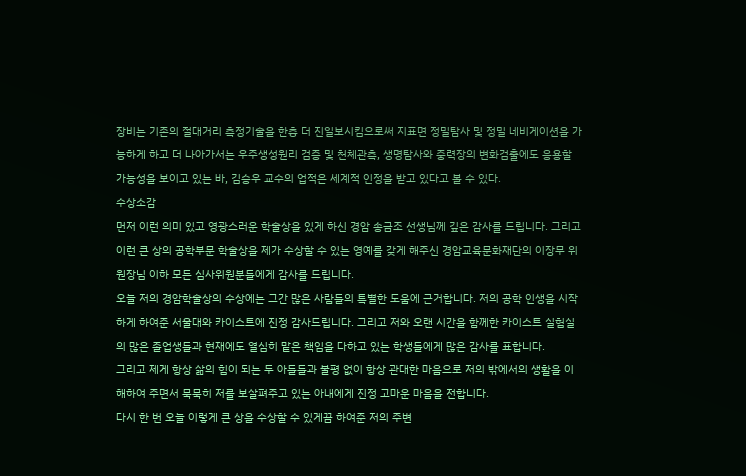장비는 기존의 절대거리 측정기술을 한층 더 진일보시킴으로써 지표면 정밀탐사 및 정밀 네비게이션을 가능하게 하고 더 나아가서는 우주생성원리 검증 및 천체관측, 생명탐사와 중력장의 변화검출에도 응용할 가능성을 보이고 있는 바, 김승우 교수의 업적은 세계적 인정을 받고 있다고 볼 수 있다.
수상소감
먼저 이런 의미 있고 영광스러운 학술상을 있게 하신 경암 송금조 선생님께 깊은 감사를 드립니다. 그리고 이런 큰 상의 공학부문 학술상을 제가 수상할 수 있는 영예를 갖게 해주신 경암교육문화재단의 이장무 위원장님 이하 모든 심사위원분들에게 감사를 드립니다.
오늘 저의 경암학술상의 수상에는 그간 많은 사람들의 특별한 도움에 근거합니다. 저의 공학 인생을 시작하게 하여준 서울대와 카이스트에 진정 감사드립니다. 그리고 저와 오랜 시간을 함께한 카이스트 실험실의 많은 졸업생들과 현재에도 열심히 맡은 책임을 다하고 있는 학생들에게 많은 감사를 표합니다.
그리고 제게 항상 삶의 힘이 되는 두 아들들과 불평 없이 항상 관대한 마음으로 저의 밖에서의 생활을 이해하여 주면서 묵묵히 저를 보살펴주고 있는 아내에게 진정 고마운 마음을 전합니다.
다시 한 번 오늘 이렇게 큰 상을 수상할 수 있게끔 하여준 저의 주변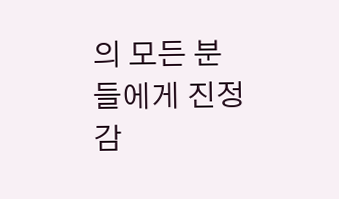의 모든 분들에게 진정 감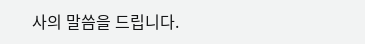사의 말씀을 드립니다.